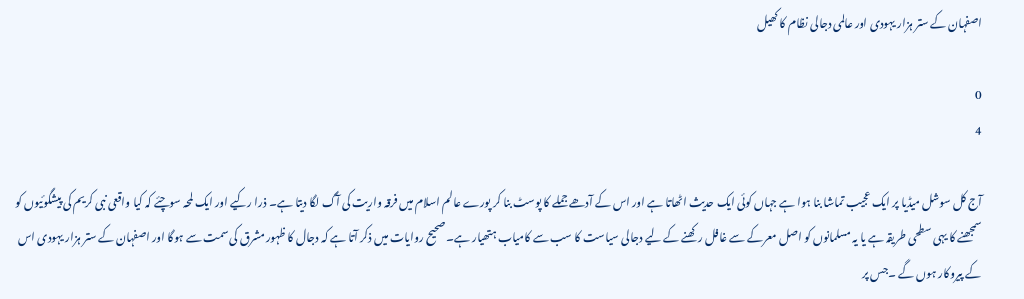اصفہان کے ستر ہزار یہودی اور عالمی دجالی نظام کا کھیل

0
4

آج کل سوشل میڈیا پر ایک عجیب تماشا بنا ہوا ہے جہاں کوئی ایک حدیث اٹھاتا ہے اور اس کے آدھے جملے کا پوسٹ بنا کر پورے عالم اسلام میں فرقہ واریت کی آگ لگا دیتا ہے۔ ذرا رکیے اور ایک لمحہ سوچئے کہ کیا واقعی نبی کریم کی پیشگوئیوں کو سمجھنے کا یہی سطحی طریقہ ہے یا یہ مسلمانوں کو اصل معرکے سے غافل رکھنے کے لیے دجالی سیاست کا سب سے کامیاب ہتھیار ہے۔ صحیح روایات میں ذکر آتا ہے کہ دجال کا ظہور مشرق کی سمت سے ہوگا اور اصفہان کے ستر ہزار یہودی اس کے پیروکار ہوں گے ۔جس پر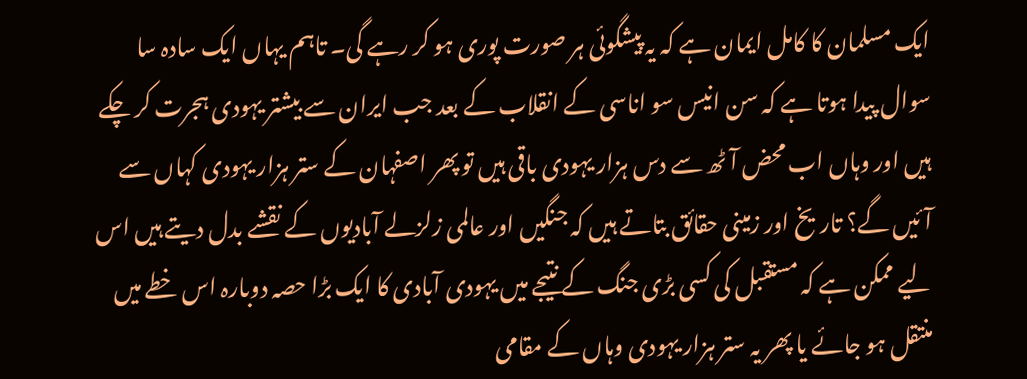ایک مسلمان کا کامل ایمان ہے کہ یہ پیشگوئی ہر صورت پوری ہو کر رہے گی۔ تاہم یہاں ایک سادہ سا سوال پیدا ہوتا ہے کہ سن انیس سو اناسی کے انقلاب کے بعد جب ایران سے بیشتر یہودی ہجرت کر چکے ہیں اور وہاں اب محض آٹھ سے دس ہزار یہودی باقی ہیں تو پھر اصفہان کے ستر ہزار یہودی کہاں سے آئیں گے؟ تاریخ اور زمینی حقائق بتاتے ہیں کہ جنگیں اور عالمی زلزلے آبادیوں کے نقشے بدل دیتے ہیں اس لیے ممکن ہے کہ مستقبل کی کسی بڑی جنگ کے نتیجے میں یہودی آبادی کا ایک بڑا حصہ دوبارہ اس خطے میں منتقل ہو جائے یا پھر یہ ستر ہزار یہودی وہاں کے مقامی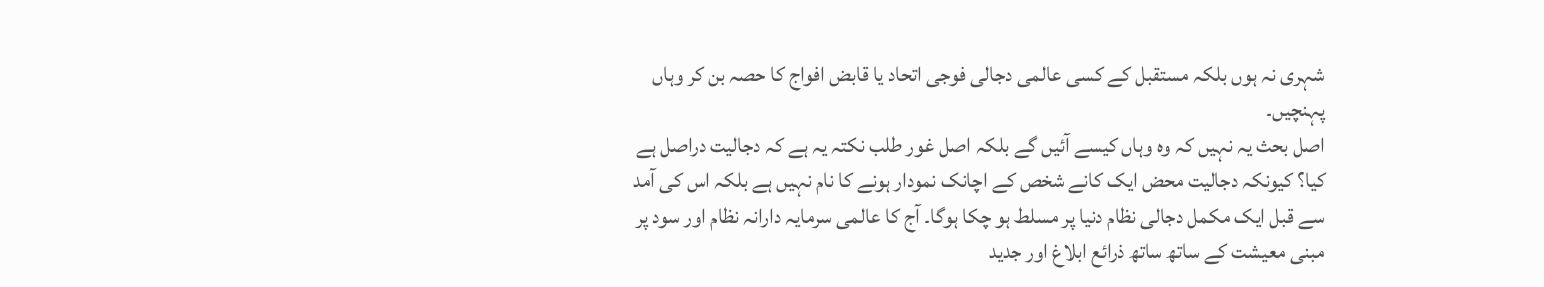شہری نہ ہوں بلکہ مستقبل کے کسی عالمی دجالی فوجی اتحاد یا قابض افواج کا حصہ بن کر وہاں پہنچیں۔
اصل بحث یہ نہیں کہ وہ وہاں کیسے آئیں گے بلکہ اصل غور طلب نکتہ یہ ہے کہ دجالیت دراصل ہے کیا؟ کیونکہ دجالیت محض ایک کانے شخص کے اچانک نمودار ہونے کا نام نہیں ہے بلکہ اس کی آمد سے قبل ایک مکمل دجالی نظام دنیا پر مسلط ہو چکا ہوگا۔ آج کا عالمی سرمایہ دارانہ نظام اور سود پر مبنی معیشت کے ساتھ ساتھ ذرائع ابلاغ اور جدید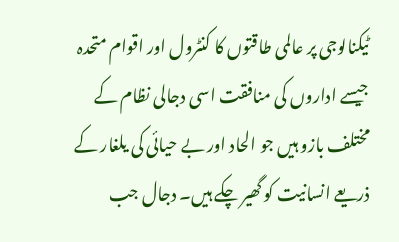ٹیکنالوجی پر عالمی طاقتوں کا کنٹرول اور اقوام متحدہ جیسے اداروں کی منافقت اسی دجالی نظام کے مختلف بازو ہیں جو الحاد اور بے حیائی کی یلغار کے ذریعے انسانیت کو گھیر چکے ہیں۔ دجال جب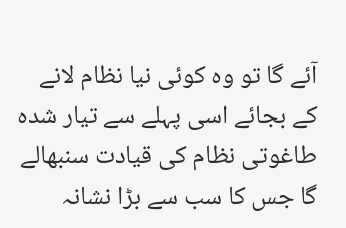آئے گا تو وہ کوئی نیا نظام لانے کے بجائے اسی پہلے سے تیار شدہ طاغوتی نظام کی قیادت سنبھالے گا جس کا سب سے بڑا نشانہ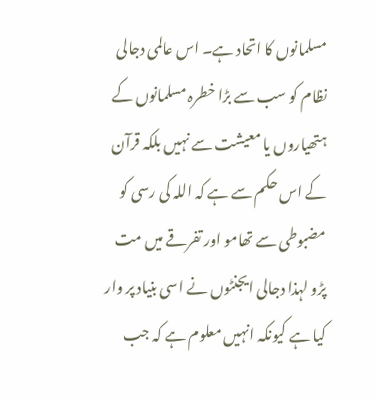مسلمانوں کا اتحاد ہے۔ اس عالمی دجالی نظام کو سب سے بڑا خطرہ مسلمانوں کے ہتھیاروں یا معیشت سے نہیں بلکہ قرآن کے اس حکم سے ہے کہ اللہ کی رسی کو مضبوطی سے تھامو اور تفرقے میں مت پڑو لہذا دجالی ایجنٹوں نے اسی بنیاد پر وار کیا ہے کیونکہ انہیں معلوم ہے کہ جب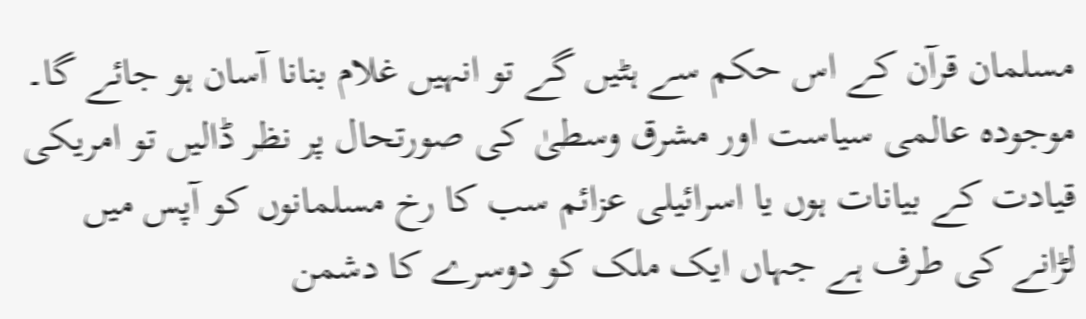مسلمان قرآن کے اس حکم سے ہٹیں گے تو انہیں غلام بنانا آسان ہو جائے گا۔
موجودہ عالمی سیاست اور مشرق وسطیٰ کی صورتحال پر نظر ڈالیں تو امریکی قیادت کے بیانات ہوں یا اسرائیلی عزائم سب کا رخ مسلمانوں کو آپس میں لڑانے کی طرف ہے جہاں ایک ملک کو دوسرے کا دشمن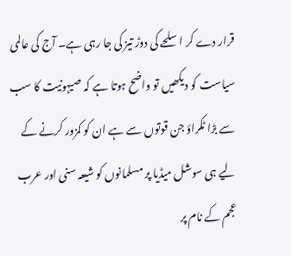قرار دے کر اسلحے کی دوڑ تیز کی جا رہی ہے۔ آج کی عالمی سیاست کو دیکھیں تو واضح ہوتا ہے کہ صیہونیت کا سب سے بڑا ٹکراؤ جن قوتوں سے ہے ان کو کمزور کرنے کے لیے ہی سوشل میڈیا پر مسلمانوں کو شیعہ سنی اور عرب عجم کے نام پر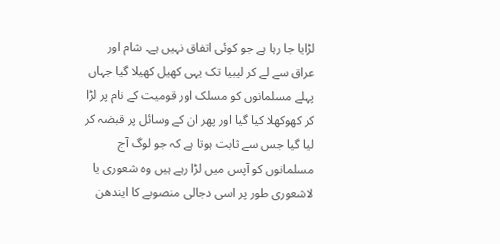لڑایا جا رہا ہے جو کوئی اتفاق نہیں ہے۔ شام اور عراق سے لے کر لیبیا تک یہی کھیل کھیلا گیا جہاں پہلے مسلمانوں کو مسلک اور قومیت کے نام پر لڑا کر کھوکھلا کیا گیا اور پھر ان کے وسائل پر قبضہ کر لیا گیا جس سے ثابت ہوتا ہے کہ جو لوگ آج مسلمانوں کو آپس میں لڑا رہے ہیں وہ شعوری یا لاشعوری طور پر اسی دجالی منصوبے کا ایندھن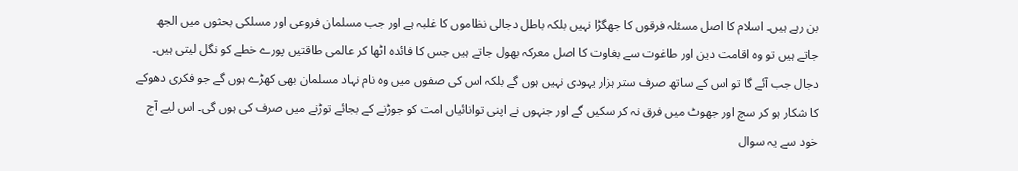بن رہے ہیں۔ اسلام کا اصل مسئلہ فرقوں کا جھگڑا نہیں بلکہ باطل دجالی نظاموں کا غلبہ ہے اور جب مسلمان فروعی اور مسلکی بحثوں میں الجھ جاتے ہیں تو وہ اقامت دین اور طاغوت سے بغاوت کا اصل معرکہ بھول جاتے ہیں جس کا فائدہ اٹھا کر عالمی طاقتیں پورے خطے کو نگل لیتی ہیں۔ دجال جب آئے گا تو اس کے ساتھ صرف ستر ہزار یہودی نہیں ہوں گے بلکہ اس کی صفوں میں وہ نام نہاد مسلمان بھی کھڑے ہوں گے جو فکری دھوکے کا شکار ہو کر سچ اور جھوٹ میں فرق نہ کر سکیں گے اور جنہوں نے اپنی توانائیاں امت کو جوڑنے کے بجائے توڑنے میں صرف کی ہوں گی۔ اس لیے آج خود سے یہ سوال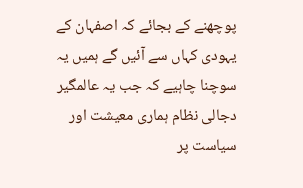پوچھنے کے بجائے کہ اصفہان کے یہودی کہاں سے آئیں گے ہمیں یہ سوچنا چاہیے کہ جب یہ عالمگیر دجالی نظام ہماری معیشت اور سیاست پر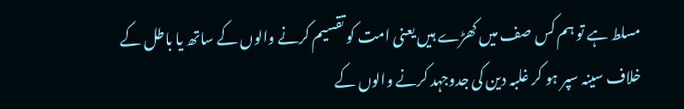مسلط ہے تو ہم کس صف میں کھڑے ہیں یعنی امت کو تقسیم کرنے والوں کے ساتھ یا باطل کے خلاف سینہ سپر ہو کر غلبہ دین کی جدوجہد کرنے والوں کے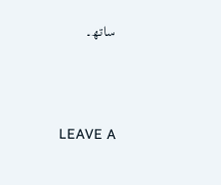ساتھ۔



LEAVE A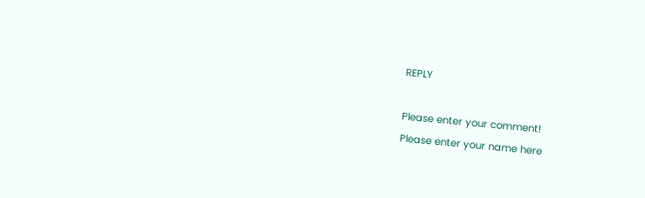REPLY

Please enter your comment!
Please enter your name here